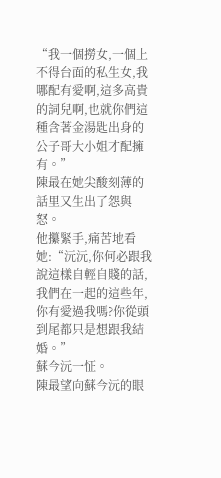“我一個撈女,一個上不得台面的私生女,我哪配有愛啊,這多高貴的詞兒啊,也就你們這種含著金湯匙出身的公子哥大小姐才配擁有。”
陳最在她尖酸刻薄的話里又生出了怨與怒。
他攥緊手,痛苦地看她:“沅沅,你何必跟我說這樣自輕自賤的話,我們在一起的這些年,你有愛過我嗎?你從頭到尾都只是想跟我結婚。”
蘇今沅一怔。
陳最望向蘇今沅的眼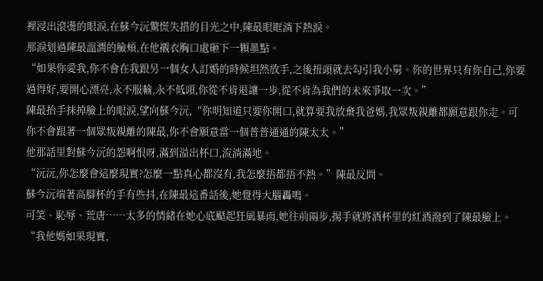裡浸出滾燙的眼淚,在蘇今沅驚慌失措的目光之中,陳最眼眶淌下熱淚。
那淚划過陳最溫潤的臉頰,在他襯衣胸口處砸下一顆墨點。
“如果你愛我,你不會在我跟另一個女人訂婚的時候坦然放手,之後扭頭就去勾引我小舅。你的世界只有你自己,你要過得好,要開心漂亮,永不服輸,永不低頭,你從不肯退讓一步,從不肯為我們的未來爭取一次。”
陳最抬手抹掉臉上的眼淚,望向蘇今沅,“你明知道只要你開口,就算要我放棄我爸媽,我眾叛親離都願意跟你走。可你不會跟著一個眾叛親離的陳最,你不會願意當一個普普通通的陳太太。”
他那話里對蘇今沅的怨啊恨呀,滿到溢出杯口,流淌滿地。
“沅沅,你怎麼會這麼現實?怎麼一點真心都沒有,我怎麼捂都捂不熱。”陳最反問。
蘇今沅端著高腳杯的手有些抖,在陳最這番話後,她覺得大腦轟鳴。
可笑、恥辱、荒唐……太多的情緒在她心底颳起狂風暴雨,她往前兩步,揚手就將酒杯里的紅酒潑到了陳最臉上。
“我他媽如果現實,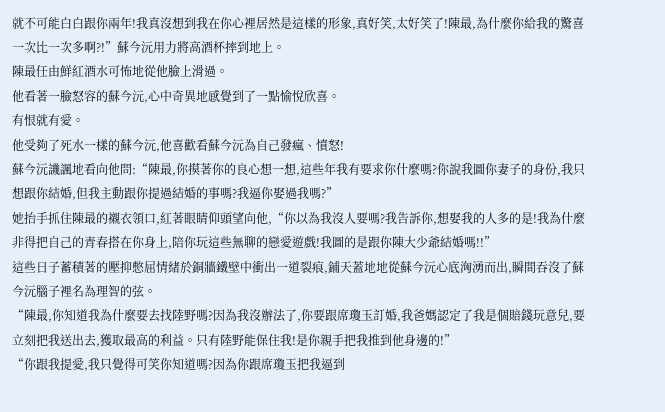就不可能白白跟你兩年!我真沒想到我在你心裡居然是這樣的形象,真好笑,太好笑了!陳最,為什麼你給我的驚喜一次比一次多啊?!”蘇今沅用力將高酒杯摔到地上。
陳最任由鮮紅酒水可怖地從他臉上滑過。
他看著一臉怒容的蘇今沅,心中奇異地感覺到了一點愉悅欣喜。
有恨就有愛。
他受夠了死水一樣的蘇今沅,他喜歡看蘇今沅為自己發瘋、憤怒!
蘇今沅譏諷地看向他問:“陳最,你摸著你的良心想一想,這些年我有要求你什麼嗎?你說我圖你妻子的身份,我只想跟你結婚,但我主動跟你提過結婚的事嗎?我逼你娶過我嗎?”
她抬手抓住陳最的襯衣領口,紅著眼睛仰頭望向他,“你以為我沒人要嗎?我告訴你,想娶我的人多的是!我為什麼非得把自己的青春搭在你身上,陪你玩這些無聊的戀愛遊戲!我圖的是跟你陳大少爺結婚嗎!!”
這些日子蓄積著的壓抑憋屈情緒於銅牆鐵壁中衝出一道裂痕,鋪天蓋地地從蘇今沅心底洶湧而出,瞬間吞沒了蘇今沅腦子裡名為理智的弦。
“陳最,你知道我為什麼要去找陸野嗎?因為我沒辦法了,你要跟席瓊玉訂婚,我爸媽認定了我是個賠錢玩意兒,要立刻把我送出去,獲取最高的利益。只有陸野能保住我!是你親手把我推到他身邊的!”
“你跟我提愛,我只覺得可笑你知道嗎?因為你跟席瓊玉把我逼到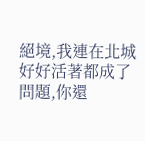絕境,我連在北城好好活著都成了問題,你還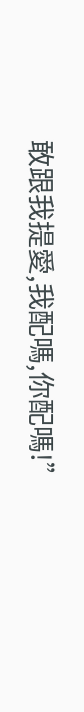敢跟我提愛,我配嗎,你配嗎!”